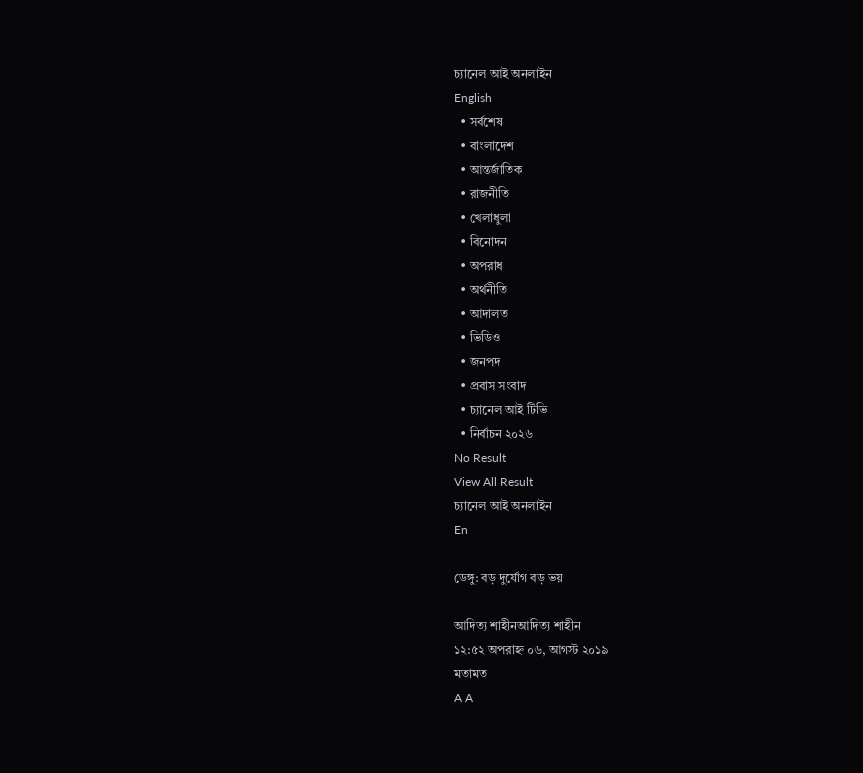চ্যানেল আই অনলাইন
English
  • সর্বশেষ
  • বাংলাদেশ
  • আন্তর্জাতিক
  • রাজনীতি
  • খেলাধুলা
  • বিনোদন
  • অপরাধ
  • অর্থনীতি
  • আদালত
  • ভিডিও
  • জনপদ
  • প্রবাস সংবাদ
  • চ্যানেল আই টিভি
  • নির্বাচন ২০২৬
No Result
View All Result
চ্যানেল আই অনলাইন
En

ডেঙ্গু: বড় দুর্যোগ বড় ভয়

আদিত্য শাহীনআদিত্য শাহীন
১২:৫২ অপরাহ্ন ০৬, আগস্ট ২০১৯
মতামত
A A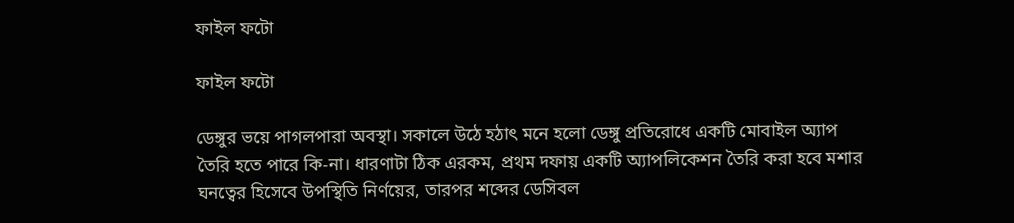ফাইল ফটো

ফাইল ফটো

ডেঙ্গুর ভয়ে পাগলপারা অবস্থা। সকালে উঠে হঠাৎ মনে হলো ডেঙ্গু প্রতিরোধে একটি মোবাইল অ্যাপ তৈরি হতে পারে কি-না। ধারণাটা ঠিক এরকম, প্রথম দফায় একটি অ্যাপলিকেশন তৈরি করা হবে মশার ঘনত্বের হিসেবে উপস্থিতি নির্ণয়ের, তারপর শব্দের ডেসিবল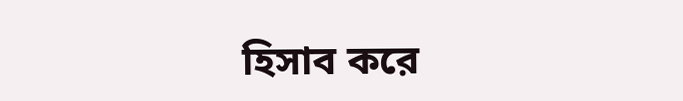হিসাব করে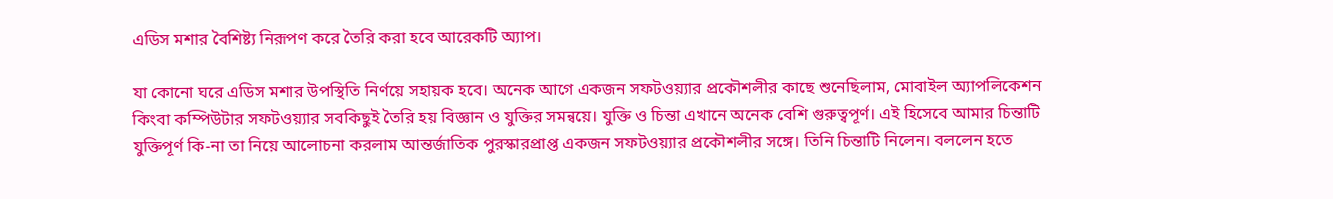এডিস মশার বৈশিষ্ট্য নিরূপণ করে তৈরি করা হবে আরেকটি অ্যাপ।

যা কোনো ঘরে এডিস মশার উপস্থিতি নির্ণয়ে সহায়ক হবে। অনেক আগে একজন সফটওয়্যার প্রকৌশলীর কাছে শুনেছিলাম, মোবাইল অ্যাপলিকেশন কিংবা কম্পিউটার সফটওয়্যার সবকিছুই তৈরি হয় বিজ্ঞান ও যুক্তির সমন্বয়ে। যুক্তি ও চিন্তা এখানে অনেক বেশি গুরুত্বপূর্ণ। এই হিসেবে আমার চিন্তাটি যুক্তিপূর্ণ কি-না তা নিয়ে আলোচনা করলাম আন্তর্জাতিক পুরস্কারপ্রাপ্ত একজন সফটওয়্যার প্রকৌশলীর সঙ্গে। তিনি চিন্তাটি নিলেন। বললেন হতে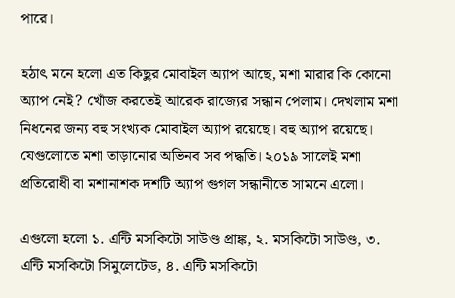পারে।

হঠাৎ মনে হলো এত কিছুর মোবাইল অ্যাপ আছে, মশা মারার কি কোনো অ্যাপ নেই? খোঁজ করতেই আরেক রাজ্যের সন্ধান পেলাম। দেখলাম মশা নিধনের জন্য বহু সংখ্যক মোবাইল অ্যাপ রয়েছে। বহু অ্যাপ রয়েছে। যেগুলোতে মশা তাড়ানোর অভিনব সব পদ্ধতি। ২০১৯ সালেই মশা প্রতিরোধী বা মশানাশক দশটি অ্যাপ গুগল সন্ধানীতে সামনে এলো।

এগুলো হলো ১. এন্টি মসকিটো সাউণ্ড প্রাঙ্ক, ২. মসকিটো সাউণ্ড, ৩. এন্টি মসকিটো সিমুলেটেড, ৪. এন্টি মসকিটো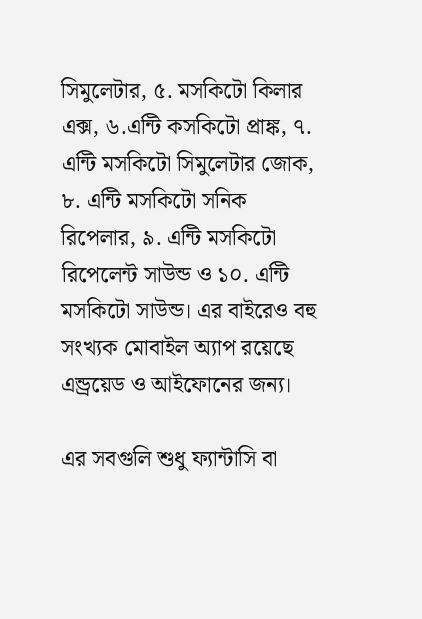সিমুলেটার, ৫. মসকিটো কিলার এক্স, ৬.এন্টি কসকিটো প্রাঙ্ক, ৭. এন্টি মসকিটো সিমুলেটার জোক, ৮. এন্টি মসকিটো সনিক রিপেলার, ৯. এন্টি মসকিটো রিপেলেন্ট সাউন্ড ও ১০. এন্টি মসকিটো সাউন্ড। এর বাইরেও বহু সংখ্যক মোবাইল অ্যাপ রয়েছে এন্ড্রয়েড ও আইফোনের জন্য।

এর সবগুলি শুধু ফ্যান্টাসি বা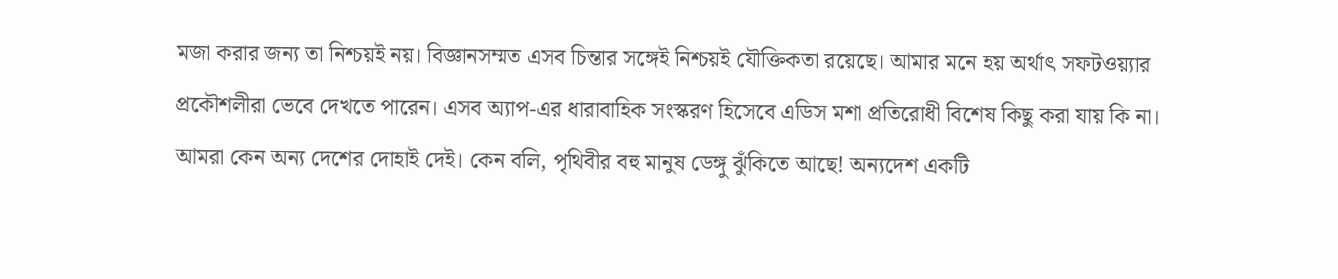মজা করার জন্য তা নিশ্চয়ই নয়। বিজ্ঞানসম্মত এসব চিন্তার সঙ্গেই নিশ্চয়ই যৌক্তিকতা রয়েছে। আমার মনে হয় অর্থাৎ সফটওয়্যার প্রকৌশলীরা ভেবে দেখতে পারেন। এসব অ্যাপ-এর ধারাবাহিক সংস্করণ হিসেবে এডিস মশা প্রতিরোধী বিশেষ কিছু করা যায় কি না। আমরা কেন অন্য দেশের দোহাই দেই। কেন বলি, পৃথিবীর বহু মানুষ ডেঙ্গু ঝুঁকিতে আছে! অন্যদেশ একটি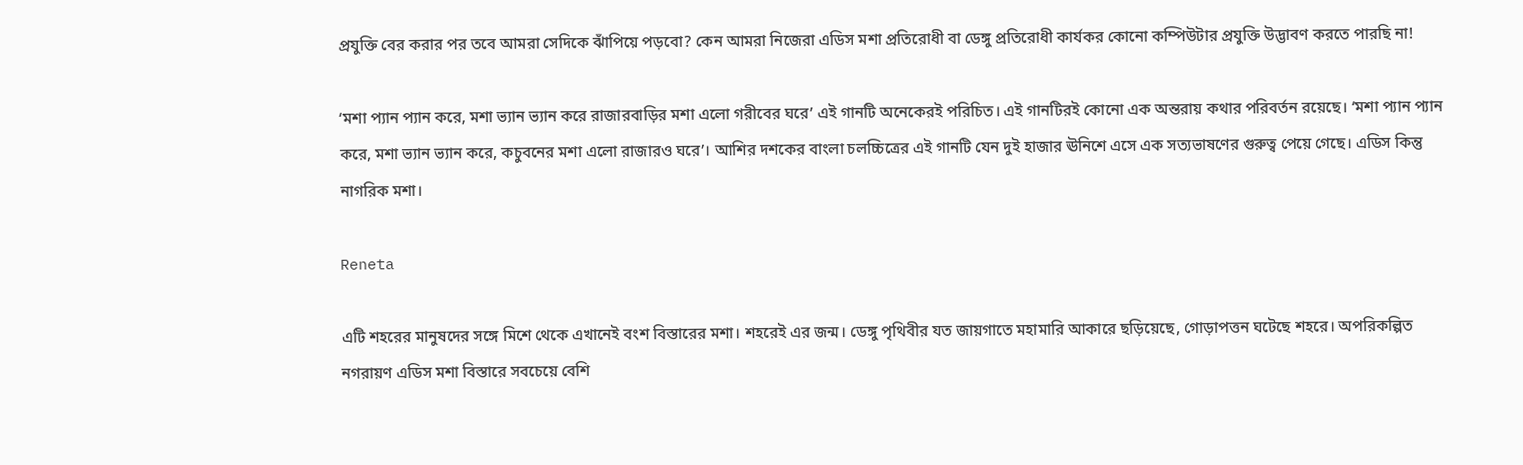প্রযুক্তি বের করার পর তবে আমরা সেদিকে ঝাঁপিয়ে পড়বো? কেন আমরা নিজেরা এডিস মশা প্রতিরোধী বা ডেঙ্গু প্রতিরোধী কার্যকর কোনো কম্পিউটার প্রযুক্তি উদ্ভাবণ করতে পারছি না!

‘মশা প্যান প্যান করে, মশা ভ্যান ভ্যান করে রাজারবাড়ির মশা এলো গরীবের ঘরে’ এই গানটি অনেকেরই পরিচিত। এই গানটিরই কোনো এক অন্তরায় কথার পরিবর্তন রয়েছে। ‘মশা প্যান প্যান করে, মশা ভ্যান ভ্যান করে, কচুবনের মশা এলো রাজারও ঘরে’। আশির দশকের বাংলা চলচ্চিত্রের এই গানটি যেন দুই হাজার ঊনিশে এসে এক সত্যভাষণের গুরুত্ব পেয়ে গেছে। এডিস কিন্তু নাগরিক মশা।

Reneta

এটি শহরের মানুষদের সঙ্গে মিশে থেকে এখানেই বংশ বিস্তারের মশা। শহরেই এর জন্ম। ডেঙ্গু পৃথিবীর যত জায়গাতে মহামারি আকারে ছড়িয়েছে, গোড়াপত্তন ঘটেছে শহরে। অপরিকল্পিত নগরায়ণ এডিস মশা বিস্তারে সবচেয়ে বেশি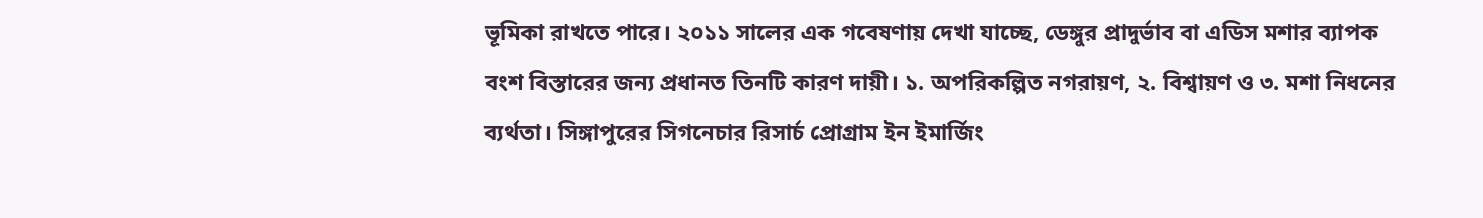ভূমিকা রাখতে পারে। ২০১১ সালের এক গবেষণায় দেখা যাচ্ছে, ডেঙ্গুর প্রাদুর্ভাব বা এডিস মশার ব্যাপক বংশ বিস্তারের জন্য প্রধানত তিনটি কারণ দায়ী। ১. অপরিকল্পিত নগরায়ণ, ২. বিশ্বায়ণ ও ৩. মশা নিধনের ব্যর্থতা। সিঙ্গাপুরের সিগনেচার রিসার্চ প্রোগ্রাম ইন ইমার্জিং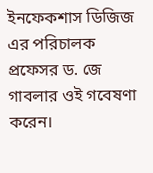ইনফেকশাস ডিজিজ এর পরিচালক প্রফেসর ড. জে গাবলার ওই গবেষণা করেন।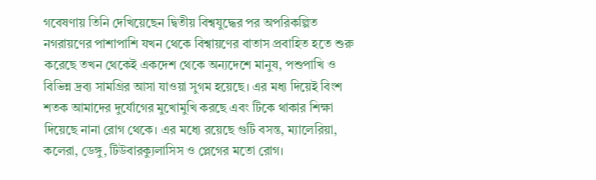গবেষণায় তিনি দেখিয়েছেন দ্বিতীয় বিশ্বযুদ্ধের পর অপরিকল্পিত নগরায়ণের পাশাপাশি যখন থেকে বিশ্বায়ণের বাতাস প্রবাহিত হতে শুরু করেছে তখন থেকেই একদেশ থেকে অন্যদেশে মানুষ, পশুপাখি ও বিভিন্ন দ্রব্য সামগ্রির আসা যাওয়া সুগম হয়েছে। এর মধ্য দিয়েই বিংশ শতক আমাদের দুর্যোগের মুখোমুখি করছে এবং টিকে থাকার শিক্ষা দিয়েছে নানা রোগ থেকে। এর মধ্যে রয়েছে গুটি বসন্ত, ম্যালেরিয়া, কলেরা, ডেঙ্গু, টিউবারক্যুলাসিস ও প্লেগের মতো রোগ।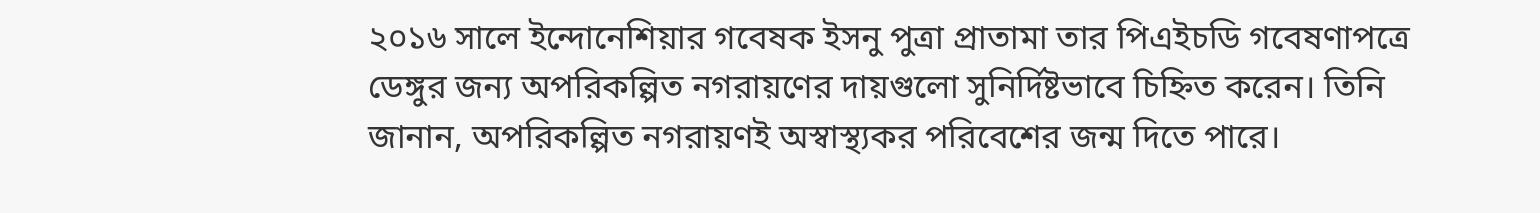২০১৬ সালে ইন্দোনেশিয়ার গবেষক ইসনু পুত্রা প্রাতামা তার পিএইচডি গবেষণাপত্রে ডেঙ্গুর জন্য অপরিকল্পিত নগরায়ণের দায়গুলো সুনির্দিষ্টভাবে চিহ্নিত করেন। তিনি জানান, অপরিকল্পিত নগরায়ণই অস্বাস্থ্যকর পরিবেশের জন্ম দিতে পারে।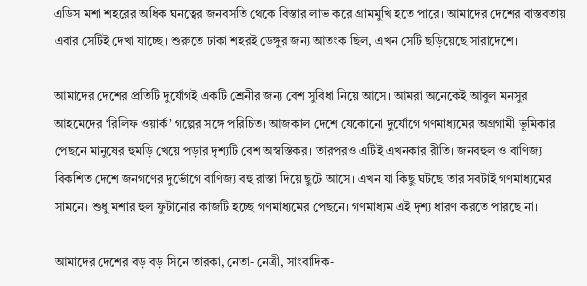এডিস মশা শহরের অধিক ঘনত্বের জনবসতি থেকে বিস্তার লাভ করে গ্রামমুখি হতে পারে। আমাদের দেশের বাস্তবতায় এবার সেটিই দেখা যাচ্ছে। শুরুতে ঢাকা শহরই ডেঙ্গুর জন্য আতংক ছিল, এখন সেটি ছড়িয়েছে সারাদেশে।

আমাদের দেশের প্রতিটি দুর্যোগই একটি শ্রেনীর জন্য বেশ সুবিধা নিয়ে আসে। আমরা অনেকেই আবুল মনসুর আহমেদের ‘রিলিফ ওয়ার্ক’ গল্পের সঙ্গে পরিচিত। আজকাল দেশে যেকোনো দুর্যোগে গণমাধ্যমের অগ্রগামী ভূমিকার পেছনে মানুষের হুমড়ি খেয়ে পড়ার দৃশ্যটি বেশ অস্বস্তিকর। তারপরও এটিই এখনকার রীতি। জনবহুল ও বাণিজ্য বিকশিত দেশে জনগণের দুর্ভোগে বাণিজ্য বহু রাস্তা দিয়ে ছুটে আসে। এখন যা কিছু ঘটছে তার সবটাই গণমাধ্যমের সামনে। শুধু মশার হুল ফুটানোর কাজটি হচ্ছে গণমাধ্যমের পেছনে। গণমাধ্যম এই দৃশ্য ধারণ করতে পারছে না।

আমাদের দেশের বড় বড় সিনে তারকা, নেতা- নেত্রী, সাংবাদিক-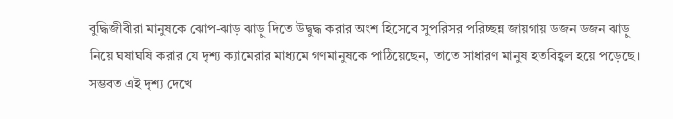বুদ্ধিজীবীরা মানুষকে ঝোপ-ঝাড় ঝাড়ু দিতে উদ্বুদ্ধ করার অংশ হিসেবে সুপরিসর পরিচ্ছন্ন জায়গায় ডজন ডজন ঝাড়ু নিয়ে ঘষাঘষি করার যে দৃশ্য ক্যামেরার মাধ্যমে গণমানুষকে পাঠিয়েছেন, তাতে সাধারণ মানুষ হতবিহ্বল হয়ে পড়েছে। সম্ভবত এই দৃশ্য দেখে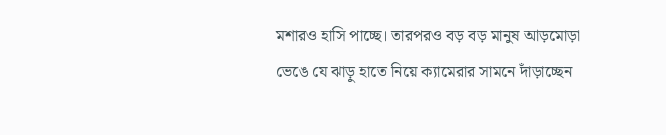মশারও হাসি পাচ্ছে। তারপরও বড় বড় মানুষ আড়মোড়া ভেঙে যে ঝাড়ু হাতে নিয়ে ক্যামেরার সামনে দাঁড়াচ্ছেন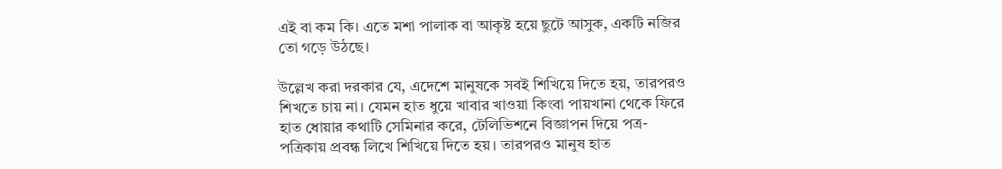এই বা কম কি। এতে মশা পালাক বা আকৃষ্ট হয়ে ছুটে আসুক, একটি নজির তো গড়ে উঠছে।

উল্লেখ করা দরকার যে, এদেশে মানুষকে সবই শিখিয়ে দিতে হয়, তারপরও শিখতে চায় না। যেমন হাত ধুয়ে খাবার খাওয়া কিংবা পায়খানা থেকে ফিরে হাত ধোয়ার কথাটি সেমিনার করে, টেলিভিশনে বিজ্ঞাপন দিয়ে পত্র-পত্রিকায় প্রবন্ধ লিখে শিখিয়ে দিতে হয়। তারপরও মানুষ হাত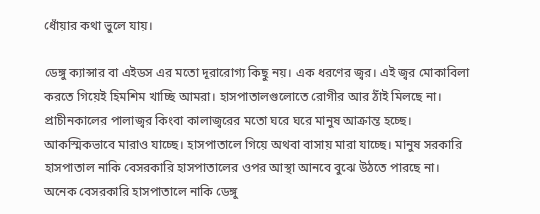ধোঁয়ার কথা ভুলে যায়।

ডেঙ্গু ক্যান্সার বা এইডস এর মতো দূরারোগ্য কিছু নয়। এক ধরণের জ্বর। এই জ্বর মোকাবিলা করতে গিয়েই হিমশিম খাচ্ছি আমরা। হাসপাতালগুলোতে রোগীর আর ঠাঁই মিলছে না। প্রাচীনকালের পালাজ্বর কিংবা কালাজ্বরের মতো ঘরে ঘরে মানুষ আক্রান্ত হচ্ছে। আকস্মিকভাবে মারাও যাচ্ছে। হাসপাতালে গিয়ে অথবা বাসায় মারা যাচ্ছে। মানুষ সরকারি হাসপাতাল নাকি বেসরকারি হাসপাতালের ওপর আস্থা আনবে বুঝে উঠতে পারছে না। অনেক বেসরকারি হাসপাতালে নাকি ডেঙ্গু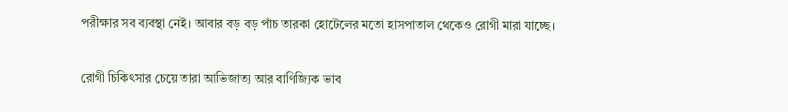পরীক্ষার সব ব্যবস্থা নেই। আবার বড় বড় পাঁচ তারকা হোটেলের মতো হাসপাতাল থেকেও রোগী মারা যাচ্ছে।

রোগী চিকিৎসার চেয়ে তারা আভিজাত্য আর বাণিজ্যিক ভাব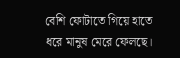বেশি ফোটাতে গিয়ে হাতে ধরে মানুষ মেরে ফেলছে।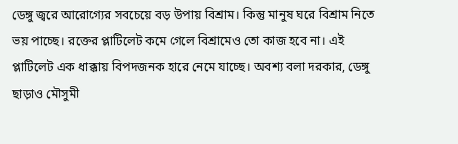ডেঙ্গু জ্বরে আরোগ্যের সবচেয়ে বড় উপায় বিশ্রাম। কিন্তু মানুষ ঘরে বিশ্রাম নিতে ভয় পাচ্ছে। রক্তের প্লাটিলেট কমে গেলে বিশ্রামেও তো কাজ হবে না। এই প্লাটিলেট এক ধাক্কায় বিপদজনক হারে নেমে যাচ্ছে। অবশ্য বলা দরকার, ডেঙ্গু ছাড়াও মৌসুমী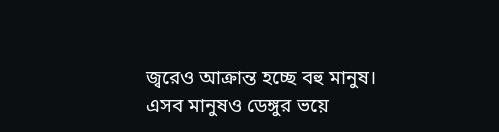জ্বরেও আক্রান্ত হচ্ছে বহু মানুষ। এসব মানুষও ডেঙ্গুর ভয়ে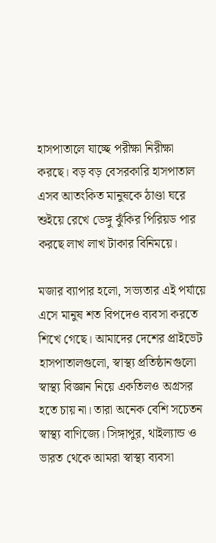হাসপাতালে যাচ্ছে পরীক্ষা নিরীক্ষা করছে। বড় বড় বেসরকারি হাসপাতাল এসব আতংকিত মানুষকে ঠাণ্ডা ঘরে শুইয়ে রেখে ডেঙ্গু ঝুঁকির পিরিয়ড পার করছে লাখ লাখ টাকার বিনিময়ে।

মজার ব্যাপার হলো, সভ্যতার এই পর্যায়ে এসে মানুষ শত বিপদেও ব্যবসা করতে শিখে গেছে। আমাদের দেশের প্রাইভেট হাসপাতালগুলো, স্বাস্থ্য প্রতিষ্ঠানগুলো স্বাস্থ্য বিজ্ঞান নিয়ে একতিলও অগ্রসর হতে চায় না। তারা অনেক বেশি সচেতন স্বাস্থ্য বাণিজ্যে। সিঙ্গাপুর, থাইল্যান্ড ও ভারত থেকে আমরা স্বাস্থ্য ব্যবসা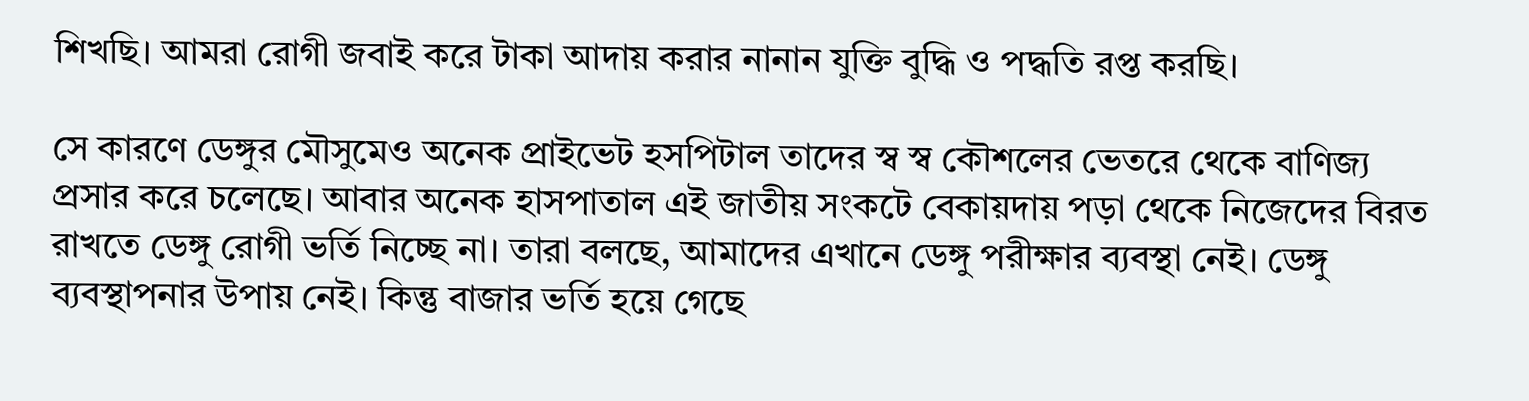শিখছি। আমরা রোগী জবাই করে টাকা আদায় করার নানান যুক্তি বুদ্ধি ও পদ্ধতি রপ্ত করছি।

সে কারণে ডেঙ্গুর মৌসুমেও অনেক প্রাইভেট হসপিটাল তাদের স্ব স্ব কৌশলের ভেতরে থেকে বাণিজ্য প্রসার করে চলেছে। আবার অনেক হাসপাতাল এই জাতীয় সংকটে বেকায়দায় পড়া থেকে নিজেদের বিরত রাখতে ডেঙ্গু রোগী ভর্তি নিচ্ছে না। তারা বলছে, আমাদের এখানে ডেঙ্গু পরীক্ষার ব্যবস্থা নেই। ডেঙ্গু ব্যবস্থাপনার উপায় নেই। কিন্তু বাজার ভর্তি হয়ে গেছে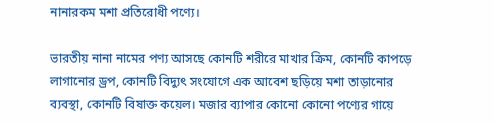নানারকম মশা প্রতিরোধী পণ্যে।

ভারতীয় নানা নামের পণ্য আসছে কোনটি শরীরে মাখার ক্রিম, কোনটি কাপড়ে লাগানোর ড্রপ, কোনটি বিদ্যুৎ সংযোগে এক আবেশ ছড়িয়ে মশা তাড়ানোর ব্যবস্থা, কোনটি বিষাক্ত কয়েল। মজার ব্যাপার কোনো কোনো পণ্যের গায়ে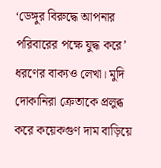‘ডেঙ্গুর বিরুদ্ধে আপনার পরিবারের পক্ষে যুদ্ধ করে’ ধরণের বাক্যও লেখা। মুদি দোকানিরা ক্রেতাকে প্রলুব্ধ করে কয়েকগুণ দাম বাড়িয়ে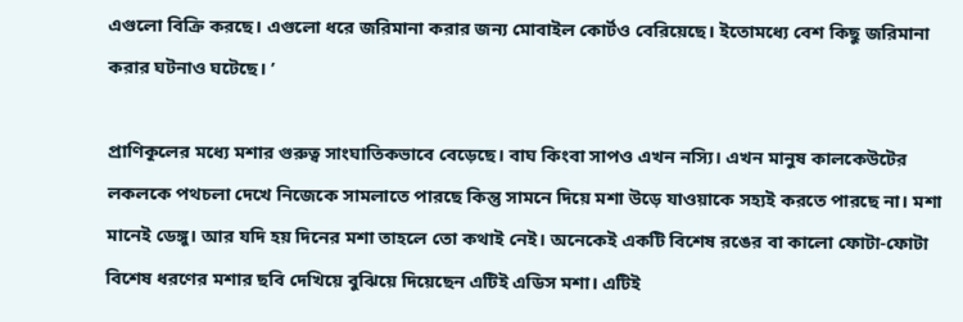এগুলো বিক্রি করছে। এগুলো ধরে জরিমানা করার জন্য মোবাইল কোর্টও বেরিয়েছে। ইতোমধ্যে বেশ কিছু জরিমানা করার ঘটনাও ঘটেছে। ’

প্রাণিকূলের মধ্যে মশার গুরুত্ব সাংঘাতিকভাবে বেড়েছে। বাঘ কিংবা সাপও এখন নস্যি। এখন মানুষ কালকেউটের লকলকে পথচলা দেখে নিজেকে সামলাতে পারছে কিন্তু সামনে দিয়ে মশা উড়ে যাওয়াকে সহ্যই করতে পারছে না। মশা মানেই ডেঙ্গু। আর যদি হয় দিনের মশা তাহলে তো কথাই নেই। অনেকেই একটি বিশেষ রঙের বা কালো ফোটা-ফোটা বিশেষ ধরণের মশার ছবি দেখিয়ে বুঝিয়ে দিয়েছেন এটিই এডিস মশা। এটিই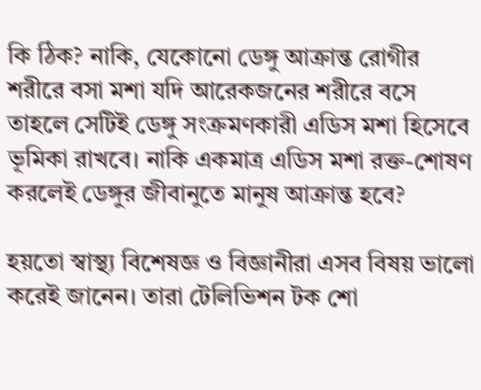কি ঠিক? নাকি, যেকোনো ডেঙ্গু আক্রান্ত রোগীর শরীরে বসা মশা যদি আরেকজনের শরীরে বসে তাহলে সেটিই ডেঙ্গু সংক্রমণকারী এডিস মশা হিসেবে ভূমিকা রাখবে। নাকি একমাত্র এডিস মশা রক্ত-শোষণ করলেই ডেঙ্গুর জীবানুতে মানুষ আক্রান্ত হবে?

হয়তো স্বাস্থ্য বিশেষজ্ঞ ও বিজ্ঞানীরা এসব বিষয় ভালো করেই জানেন। তারা টেলিভিশন টক শো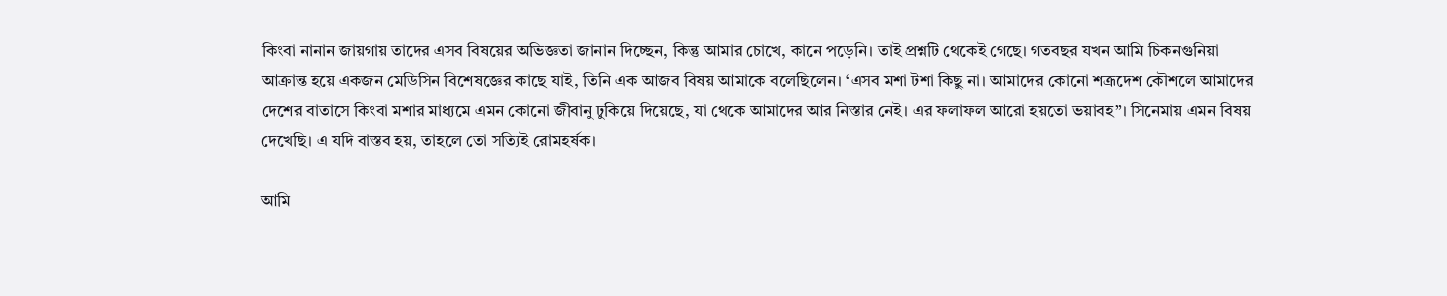কিংবা নানান জায়গায় তাদের এসব বিষয়ের অভিজ্ঞতা জানান দিচ্ছেন, কিন্তু আমার চোখে, কানে পড়েনি। তাই প্রশ্নটি থেকেই গেছে। গতবছর যখন আমি চিকনগুনিয়া আক্রান্ত হয়ে একজন মেডিসিন বিশেষজ্ঞের কাছে যাই, তিনি এক আজব বিষয় আমাকে বলেছিলেন। ‘এসব মশা টশা কিছু না। আমাদের কোনো শত্রূদেশ কৌশলে আমাদের দেশের বাতাসে কিংবা মশার মাধ্যমে এমন কোনো জীবানু ঢুকিয়ে দিয়েছে, যা থেকে আমাদের আর নিস্তার নেই। এর ফলাফল আরো হয়তো ভয়াবহ”। সিনেমায় এমন বিষয় দেখেছি। এ যদি বাস্তব হয়, তাহলে তো সত্যিই রোমহর্ষক।

আমি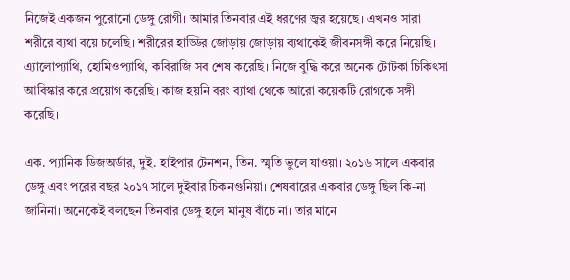নিজেই একজন পুরোনো ডেঙ্গু রোগী। আমার তিনবার এই ধরণের জ্বর হয়েছে। এখনও সারা শরীরে ব্যথা বয়ে চলেছি। শরীরের হাড্ডির জোড়ায় জোড়ায় ব্যথাকেই জীবনসঙ্গী করে নিয়েছি। এ্যালোপ্যাথি, হোমিওপ্যাথি, কবিরাজি সব শেষ করেছি। নিজে বুদ্ধি করে অনেক টোটকা চিকিৎসা আবিস্কার করে প্রয়োগ করেছি। কাজ হয়নি বরং ব্যাথা থেকে আরো কয়েকটি রোগকে সঙ্গী করেছি।

এক. প্যানিক ডিজঅর্ডার, দুই. হাইপার টেনশন, তিন. স্মৃতি ভুলে যাওয়া। ২০১৬ সালে একবার ডেঙ্গু এবং পরের বছর ২০১৭ সালে দুইবার চিকনগুনিয়া। শেষবারের একবার ডেঙ্গু ছিল কি-না জানিনা। অনেকেই বলছেন তিনবার ডেঙ্গু হলে মানুষ বাঁচে না। তার মানে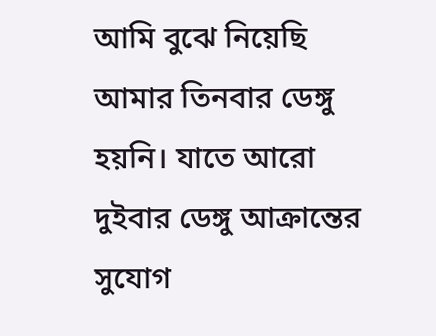আমি বুঝে নিয়েছি আমার তিনবার ডেঙ্গু হয়নি। যাতে আরো দুইবার ডেঙ্গু আক্রান্তের সুযোগ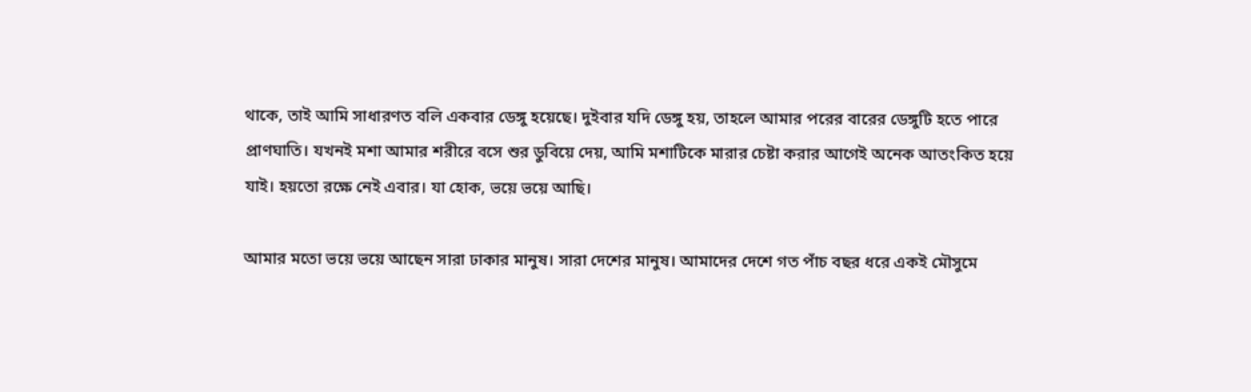থাকে, তাই আমি সাধারণত বলি একবার ডেঙ্গু হয়েছে। দুইবার যদি ডেঙ্গু হয়, তাহলে আমার পরের বারের ডেঙ্গুটি হতে পারে প্রাণঘাতি। যখনই মশা আমার শরীরে বসে শুর ডুবিয়ে দেয়, আমি মশাটিকে মারার চেষ্টা করার আগেই অনেক আতংকিত হয়ে যাই। হয়তো রক্ষে নেই এবার। যা হোক, ভয়ে ভয়ে আছি।

আমার মতো ভয়ে ভয়ে আছেন সারা ঢাকার মানুষ। সারা দেশের মানুষ। আমাদের দেশে গত পাঁচ বছর ধরে একই মৌসুমে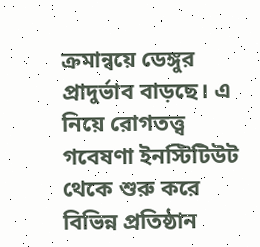ক্রমান্বয়ে ডেঙ্গুর প্রাদুর্ভাব বাড়ছে। এ নিয়ে রোগতত্ত্ব গবেষণা ইনস্টিটিউট থেকে শুরু করে বিভিন্ন প্রতিষ্ঠান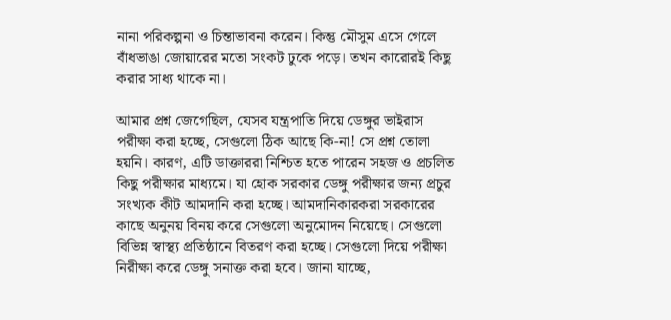নানা পরিকল্পনা ও চিন্তাভাবনা করেন। কিন্তু মৌসুম এসে গেলে বাঁধভাঙা জোয়ারের মতো সংকট ঢুকে পড়ে। তখন কারোরই কিছু করার সাধ্য থাকে না।

আমার প্রশ্ন জেগেছিল, যেসব যন্ত্রপাতি দিয়ে ডেঙ্গুর ভাইরাস পরীক্ষা করা হচ্ছে, সেগুলো ঠিক আছে কি-না! সে প্রশ্ন তোলা হয়নি। কারণ, এটি ডাক্তাররা নিশ্চিত হতে পারেন সহজ ও প্রচলিত কিছু পরীক্ষার মাধ্যমে। যা হোক সরকার ডেঙ্গু পরীক্ষার জন্য প্রচুর সংখ্যক কীট আমদানি করা হচ্ছে। আমদানিকারকরা সরকারের কাছে অনুনয় বিনয় করে সেগুলো অনুমোদন নিয়েছে। সেগুলো বিভিন্ন স্বাস্থ্য প্রতিষ্ঠানে বিতরণ করা হচ্ছে। সেগুলো দিয়ে পরীক্ষা নিরীক্ষা করে ডেঙ্গু সনাক্ত করা হবে। জানা যাচ্ছে,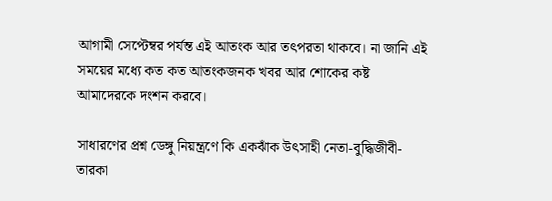আগামী সেপ্টেম্বর পর্যন্ত এই আতংক আর তৎপরতা থাকবে। না জানি এই সময়ের মধ্যে কত কত আতংকজনক খবর আর শোকের কষ্ট আমাদেরকে দংশন করবে।

সাধারণের প্রশ্ন ডেঙ্গু নিয়ন্ত্রণে কি একঝাঁক উৎসাহী নেতা-বুদ্ধিজীবী-তারকা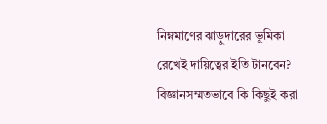নিম্নমাণের ঝাড়ুদারের ভূমিকা রেখেই দায়িত্বের ইতি টানবেন? বিজ্ঞানসম্মতভাবে কি কিছুই করা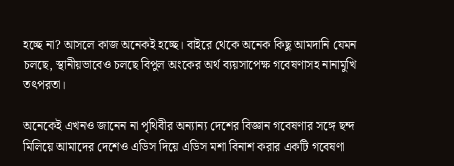হচ্ছে না? আসলে কাজ অনেকই হচ্ছে। বাইরে থেকে অনেক কিছু আমদানি যেমন চলছে, স্থানীয়ভাবেও চলছে বিপুল অংকের অর্থ ব্যয়সাপেক্ষ গবেষণাসহ নানামুখি তৎপরতা।

অনেকেই এখনও জানেন না পৃথিবীর অন্যান্য দেশের বিজ্ঞান গবেষণার সঙ্গে ছন্দ মিলিয়ে আমাদের দেশেও এডিস দিয়ে এডিস মশা বিনাশ করার একটি গবেষণা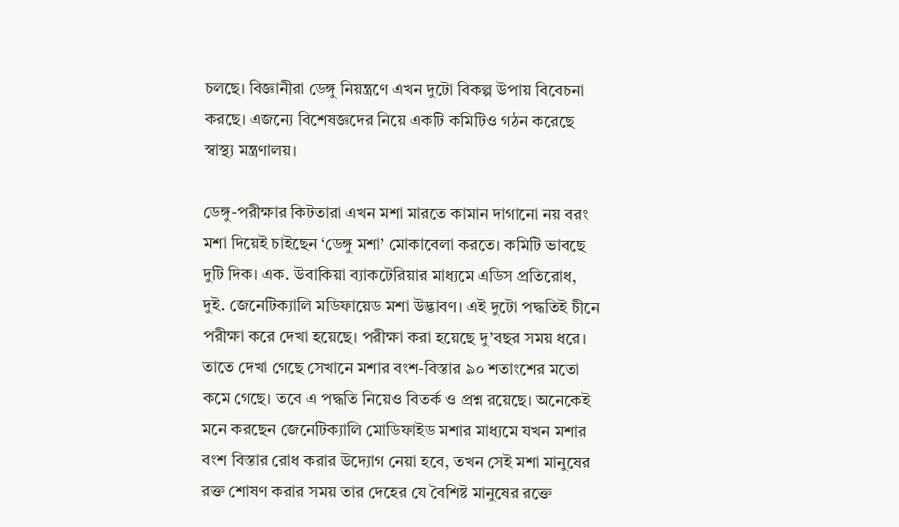চলছে। বিজ্ঞানীরা ডেঙ্গু নিয়ন্ত্রণে এখন দুটো বিকল্প উপায় বিবেচনা করছে। এজন্যে বিশেষজ্ঞদের নিয়ে একটি কমিটিও গঠন করেছে স্বাস্থ্য মন্ত্রণালয়।

ডেঙ্গু-পরীক্ষার কিটতারা এখন মশা মারতে কামান দাগানো নয় বরং মশা দিয়েই চাইছেন ‘ডেঙ্গু মশা’ মোকাবেলা করতে। কমিটি ভাবছে দুটি দিক। এক. উবাকিয়া ব্যাকটেরিয়ার মাধ্যমে এডিস প্রতিরোধ, দুই. জেনেটিক্যালি মডিফায়েড মশা উদ্ভাবণ। এই দুটো পদ্ধতিই চীনে পরীক্ষা করে দেখা হয়েছে। পরীক্ষা করা হয়েছে দু’বছর সময় ধরে। তাতে দেখা গেছে সেখানে মশার বংশ-বিস্তার ৯০ শতাংশের মতো কমে গেছে। তবে এ পদ্ধতি নিয়েও বিতর্ক ও প্রশ্ন রয়েছে। অনেকেই মনে করছেন জেনেটিক্যালি মোডিফাইড মশার মাধ্যমে যখন মশার বংশ বিস্তার রোধ করার উদ্যোগ নেয়া হবে, তখন সেই মশা মানুষের রক্ত শোষণ করার সময় তার দেহের যে বৈশিষ্ট মানুষের রক্তে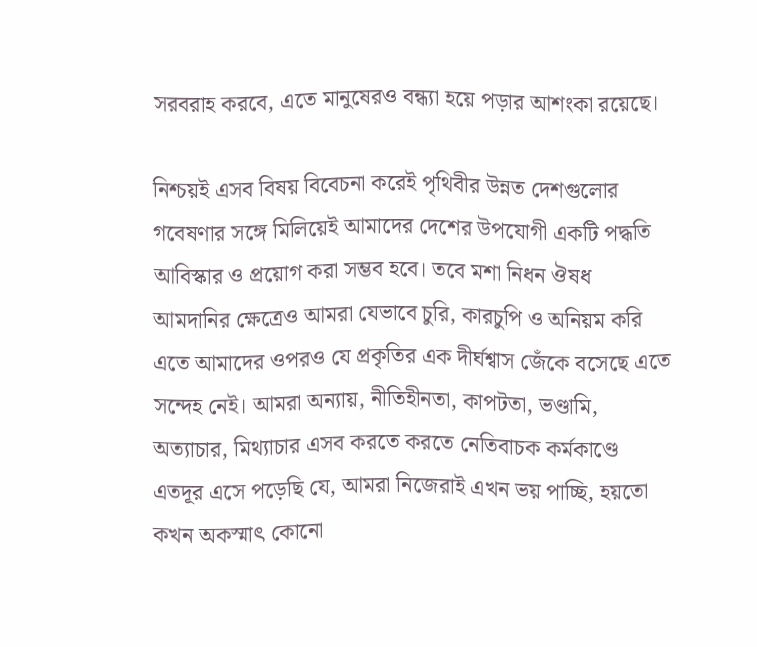সরবরাহ করবে, এতে মানুষেরও বন্ধ্যা হয়ে পড়ার আশংকা রয়েছে।

নিশ্চয়ই এসব বিষয় বিবেচনা করেই পৃথিবীর উন্নত দেশগুলোর গবেষণার সঙ্গে মিলিয়েই আমাদের দেশের উপযোগী একটি পদ্ধতি আবিস্কার ও প্রয়োগ করা সম্ভব হবে। তবে মশা নিধন ঔষধ আমদানির ক্ষেত্রেও আমরা যেভাবে চুরি, কারচুপি ও অনিয়ম করি এতে আমাদের ওপরও যে প্রকৃতির এক দীর্ঘশ্বাস জেঁকে বসেছে এতে সন্দেহ নেই। আমরা অন্যায়, নীতিহীনতা, কাপটতা, ভণ্ডামি, অত্যাচার, মিথ্যাচার এসব করতে করতে নেতিবাচক কর্মকাণ্ডে এতদূর এসে পড়েছি যে, আমরা নিজেরাই এখন ভয় পাচ্ছি, হয়তো কখন অকস্মাৎ কোনো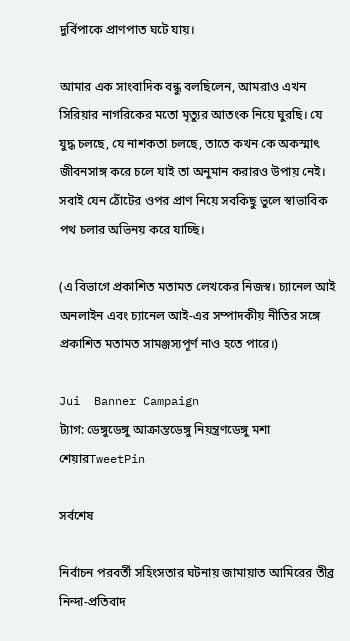দুর্বিপাকে প্রাণপাত ঘটে যায়।

আমার এক সাংবাদিক বন্ধু বলছিলেন, আমরাও এখন সিরিয়ার নাগরিকের মতো মৃত্যুর আতংক নিয়ে ঘুরছি। যে যুদ্ধ চলছে, যে নাশকতা চলছে, তাতে কখন কে অকস্মাৎ জীবনসাঙ্গ করে চলে যাই তা অনুমান করারও উপায় নেই। সবাই যেন ঠোঁটের ওপর প্রাণ নিয়ে সবকিছু ভুলে স্বাভাবিক পথ চলার অভিনয় করে যাচ্ছি।

(এ বিভাগে প্রকাশিত মতামত লেখকের নিজস্ব। চ্যানেল আই অনলাইন এবং চ্যানেল আই-এর সম্পাদকীয় নীতির সঙ্গে প্রকাশিত মতামত সামঞ্জস্যপূর্ণ নাও হতে পারে।)

Jui  Banner Campaign
ট্যাগ: ডেঙ্গুডেঙ্গু আক্রান্তডেঙ্গু নিয়ন্ত্রণডেঙ্গু মশা
শেয়ারTweetPin

সর্বশেষ

নির্বাচন পরবর্তী সহিংসতার ঘটনায় জামায়াত আমিরের তীব্র নিন্দা-প্রতিবাদ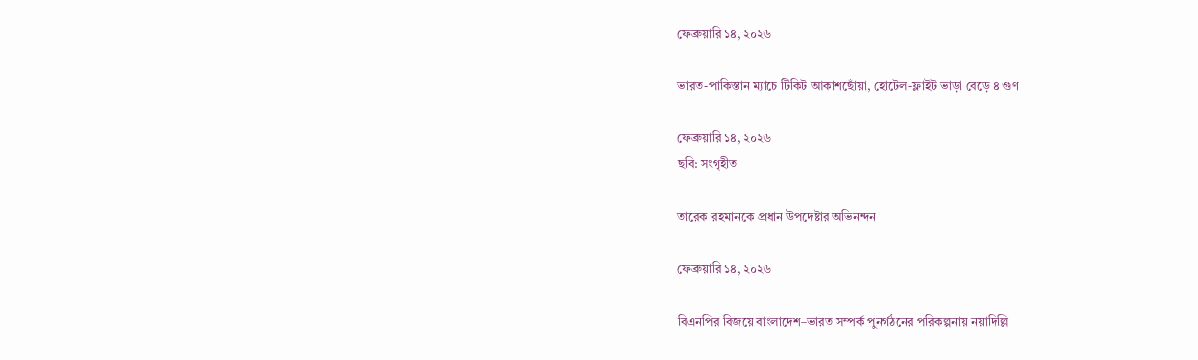ফেব্রুয়ারি ১৪, ২০২৬

ভারত-পাকিস্তান ম্যাচে টিকিট আকাশছোঁয়া, হোটেল-ফ্লাইট ভাড়া বেড়ে ৪ গুণ

ফেব্রুয়ারি ১৪, ২০২৬
ছবি: সংগৃহীত

তারেক রহমানকে প্রধান উপদেষ্টার অভিনন্দন

ফেব্রুয়ারি ১৪, ২০২৬

বিএনপির বিজয়ে বাংলাদেশ–ভারত সম্পর্ক পুনর্গঠনের পরিকল্পনায় নয়াদিল্লি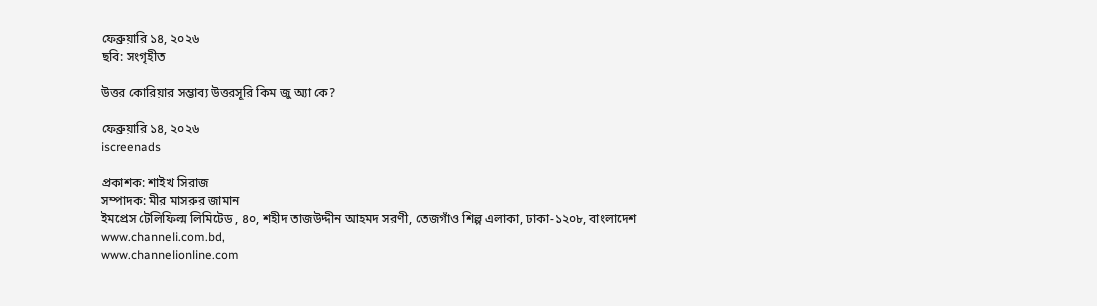ফেব্রুয়ারি ১৪, ২০২৬
ছবি: সংগৃহীত

উত্তর কোরিয়ার সম্ভাব্য উত্তরসূরি কিম জু অ্যা কে?

ফেব্রুয়ারি ১৪, ২০২৬
iscreenads

প্রকাশক: শাইখ সিরাজ
সম্পাদক: মীর মাসরুর জামান
ইমপ্রেস টেলিফিল্ম লিমিটেড , ৪০, শহীদ তাজউদ্দীন আহমদ সরণী, তেজগাঁও শিল্প এলাকা, ঢাকা-১২০৮, বাংলাদেশ
www.channeli.com.bd,
www.channelionline.com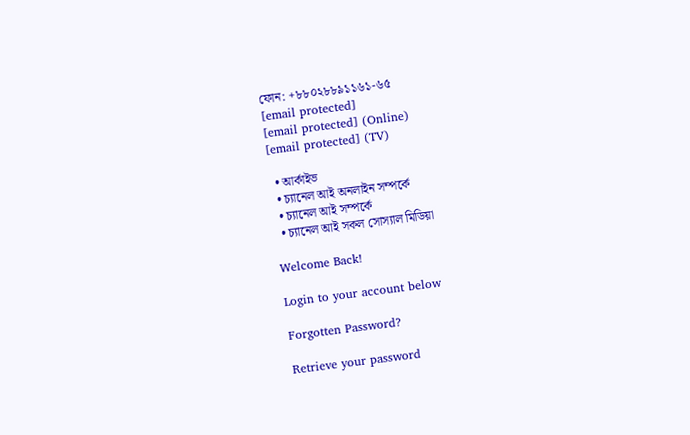ফোন: +৮৮০২৮৮৯১১৬১-৬৫
[email protected]
[email protected] (Online)
[email protected] (TV)

  • আর্কাইভ
  • চ্যানেল আই অনলাইন সম্পর্কে
  • চ্যানেল আই সম্পর্কে
  • চ্যানেল আই সকল সোস্যাল মিডিয়া

Welcome Back!

Login to your account below

Forgotten Password?

Retrieve your password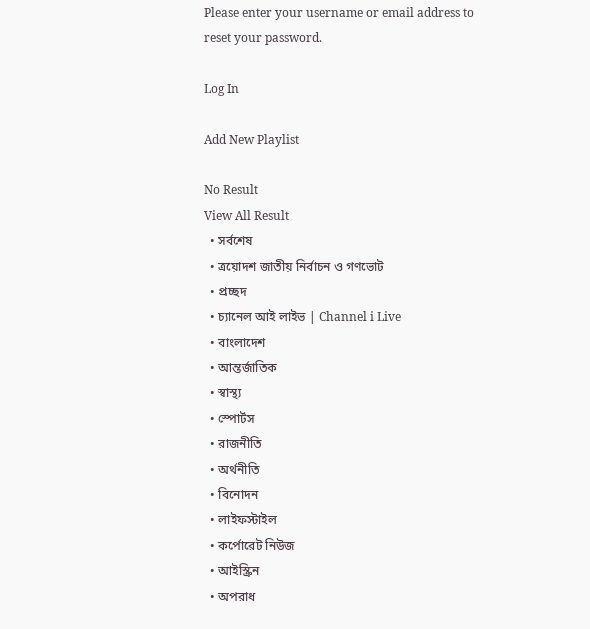Please enter your username or email address to reset your password.

Log In

Add New Playlist

No Result
View All Result
  • সর্বশেষ
  • ত্রয়োদশ জাতীয় নির্বাচন ও গণভোট
  • প্রচ্ছদ
  • চ্যানেল আই লাইভ | Channel i Live
  • বাংলাদেশ
  • আন্তর্জাতিক
  • স্বাস্থ্য
  • স্পোর্টস
  • রাজনীতি
  • অর্থনীতি
  • বিনোদন
  • লাইফস্টাইল
  • কর্পোরেট নিউজ
  • আইস্ক্রিন
  • অপরাধ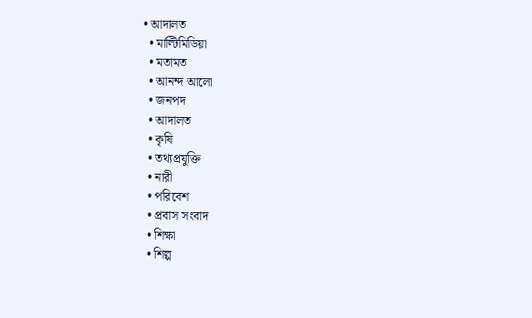• আদালত
  • মাল্টিমিডিয়া
  • মতামত
  • আনন্দ আলো
  • জনপদ
  • আদালত
  • কৃষি
  • তথ্যপ্রযুক্তি
  • নারী
  • পরিবেশ
  • প্রবাস সংবাদ
  • শিক্ষা
  • শিল্প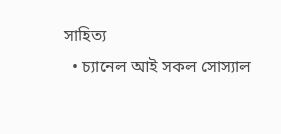সাহিত্য
  • চ্যানেল আই সকল সোস্যাল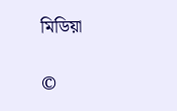মিডিয়া

©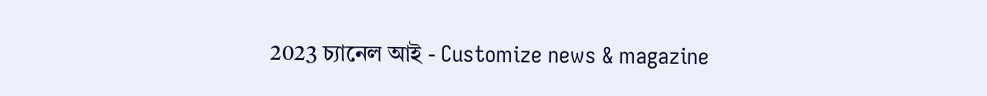2023 চ্যানেল আই - Customize news & magazine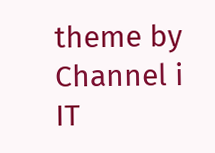theme by Channel i IT